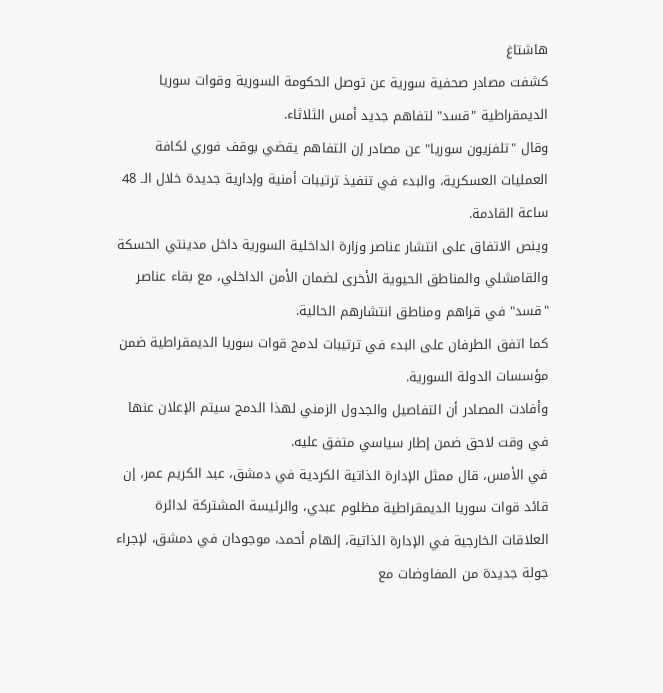هاشتاغ
كشفت مصادر صحفية سورية عن توصل الحكومة السورية وقوات سوريا الديمقراطية "قسد" لتفاهم جديد أمس الثلاثاء.
وقال "تلفزيون سوريا" عن مصادر إن التفاهم يقضي بوقف فوري لكافة العمليات العسكرية، والبدء في تنفيذ ترتيبات أمنية وإدارية جديدة خلال الـ 48 ساعة القادمة.
وينص الاتفاق على انتشار عناصر وزارة الداخلية السورية داخل مدينتي الحسكة والقامشلي والمناطق الحيوية الأخرى لضمان الأمن الداخلي، مع بقاء عناصر "قسد" في قراهم ومناطق انتشارهم الحالية.
كما اتفق الطرفان على البدء في ترتيبات لدمج قوات سوريا الديمقراطية ضمن مؤسسات الدولة السورية.
وأفادت المصادر أن التفاصيل والجدول الزمني لهذا الدمج سيتم الإعلان عنها في وقت لاحق ضمن إطار سياسي متفق عليه.
في الأمس، قال ممثل الإدارة الذاتية الكردية في دمشق، عبد الكريم عمر، إن قائد قوات سوريا الديمقراطية مظلوم عبدي، والرئيسة المشتركة لدائرة العلاقات الخارجية في الإدارة الذاتية، إلهام أحمد، موجودان في دمشق، لإجراء جولة جديدة من المفاوضات مع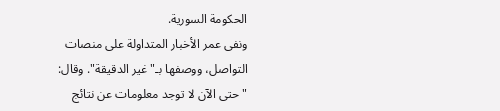الحكومة السورية.
ونفى عمر الأخبار المتداولة على منصات التواصل، ووصفها بـ"غير الدقيقة". وقال: "حتى الآن لا توجد معلومات عن نتائج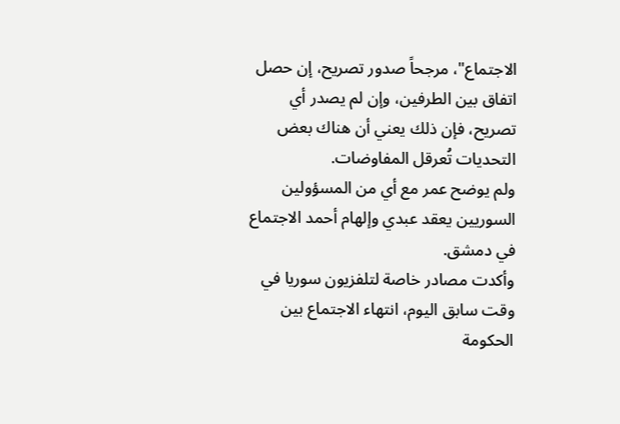الاجتماع"، مرجحاً صدور تصريح، إن حصل اتفاق بين الطرفين، وإن لم يصدر أي تصريح، فإن ذلك يعني أن هناك بعض التحديات تُعرقل المفاوضات.
ولم يوضح عمر مع أي من المسؤولين السوريين يعقد عبدي وإلهام أحمد الاجتماع في دمشق.
وأكدت مصادر خاصة لتلفزيون سوريا في وقت سابق اليوم، انتهاء الاجتماع بين الحكومة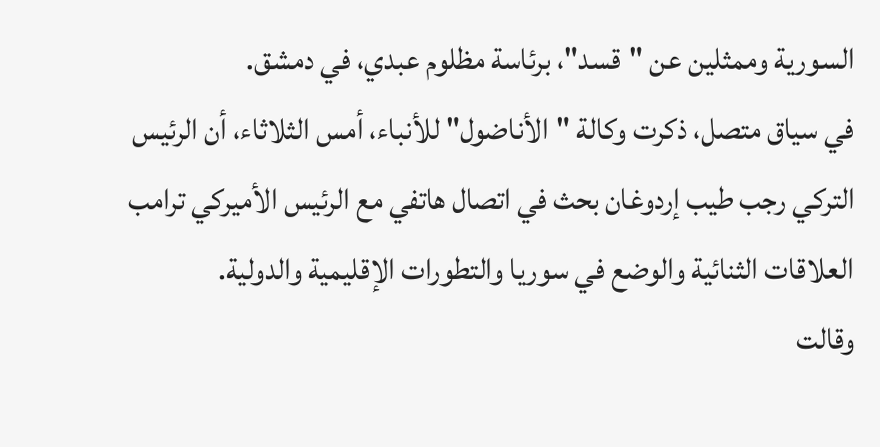السورية وممثلين عن "قسد"، برئاسة مظلوم عبدي، في دمشق.
في سياق متصل، ذكرت وكالة "الأناضول" للأنباء، أمس الثلاثاء، أن الرئيس التركي رجب طيب إردوغان بحث في اتصال هاتفي مع الرئيس الأميركي ترامب العلاقات الثنائية والوضع في سوريا والتطورات الإقليمية والدولية.
وقالت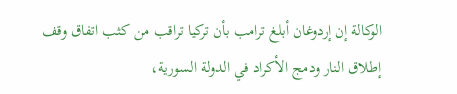الوكالة إن إردوغان أبلغ ترامب بأن تركيا تراقب من كثب اتفاق وقف إطلاق النار ودمج الأكراد في الدولة السورية،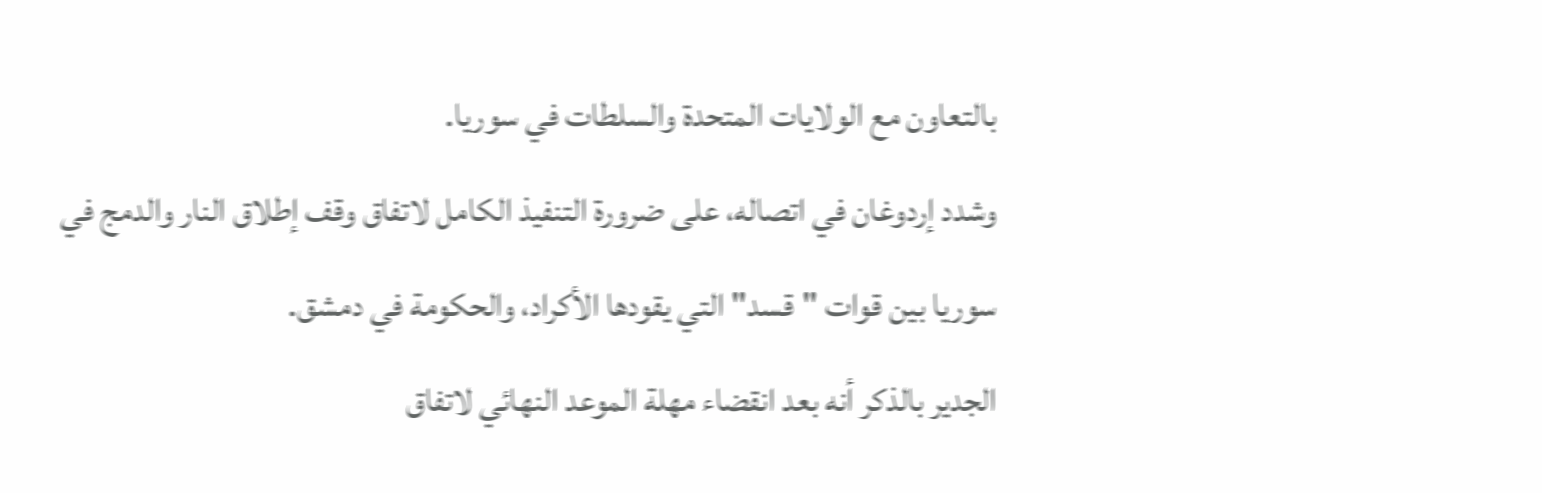بالتعاون مع الولايات المتحدة والسلطات في سوريا.
وشدد إردوغان في اتصاله، على ضرورة التنفيذ الكامل لاتفاق وقف إطلاق النار والدمج في سوريا بين قوات "قسد" التي يقودها الأكراد، والحكومة في دمشق.
الجدير بالذكر أنه بعد انقضاء مهلة الموعد النهائي لاتفاق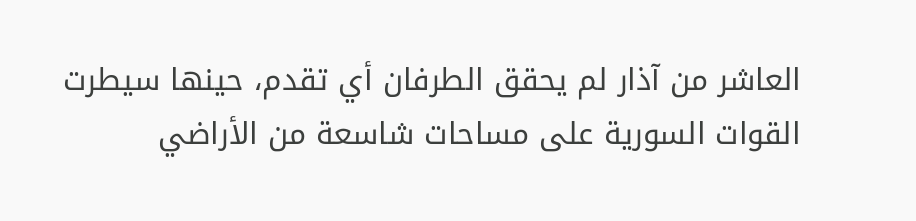العاشر من آذار لم يحقق الطرفان أي تقدم، حينها سيطرت القوات السورية على مساحات شاسعة من الأراضي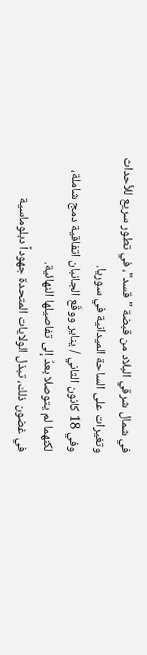في شمال شرقي البلاد من قبضة "قسد"، في تطور سريع للأحداث وتغيرات على الساحة الميدانية في سوريا.
وفي 18 كانون الثاني / يناير ووقّع الجانبان اتفاقية دمج شاملة، لكنهما لم يتوصلا بعدُ إلى تفاصيلها النهائية.
في غضون ذلك، تبذل الولايات المتحدة جهوداً دبلوماسية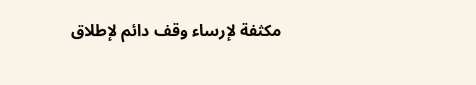مكثفة لإرساء وقف دائم لإطلاق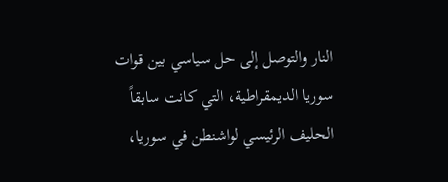النار والتوصل إلى حل سياسي بين قوات سوريا الديمقراطية، التي كانت سابقاً الحليف الرئيسي لواشنطن في سوريا،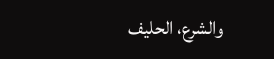والشرع، الحليف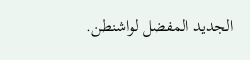الجديد المفضل لواشنطن.